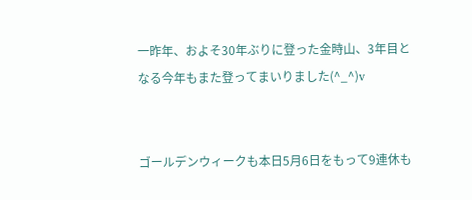一昨年、およそ30年ぶりに登った金時山、3年目となる今年もまた登ってまいりました(^_^)v


ゴールデンウィークも本日5月6日をもって9連休も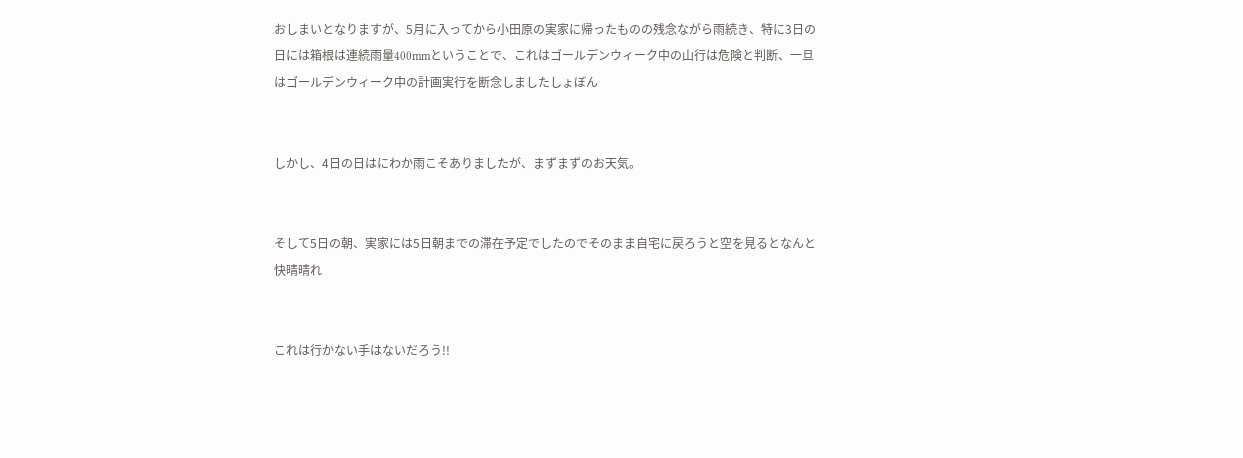おしまいとなりますが、5月に入ってから小田原の実家に帰ったものの残念ながら雨続き、特に3日の日には箱根は連続雨量400mmということで、これはゴールデンウィーク中の山行は危険と判断、一旦はゴールデンウィーク中の計画実行を断念しましたしょぼん


しかし、4日の日はにわか雨こそありましたが、まずまずのお天気。


そして5日の朝、実家には5日朝までの滞在予定でしたのでそのまま自宅に戻ろうと空を見るとなんと快晴晴れ


これは行かない手はないだろう!!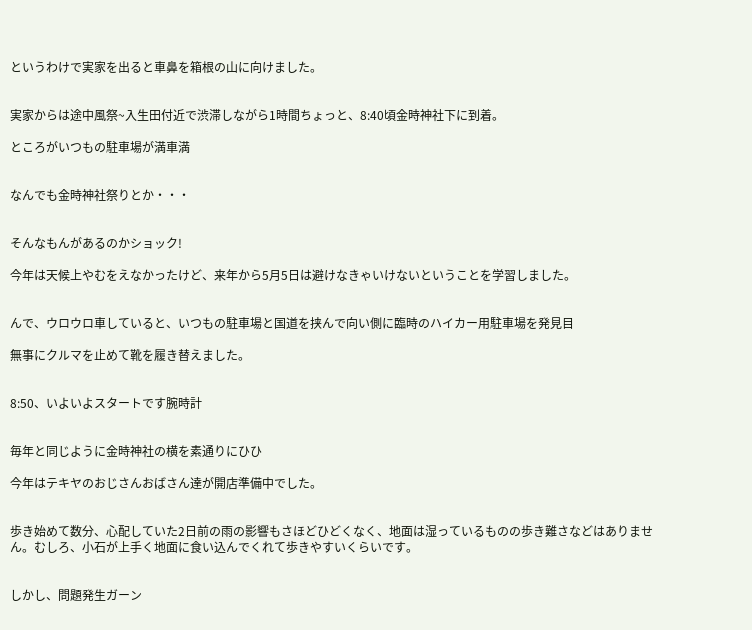というわけで実家を出ると車鼻を箱根の山に向けました。


実家からは途中風祭~入生田付近で渋滞しながら1時間ちょっと、8:40頃金時神社下に到着。

ところがいつもの駐車場が満車満


なんでも金時神社祭りとか・・・


そんなもんがあるのかショック!

今年は天候上やむをえなかったけど、来年から5月5日は避けなきゃいけないということを学習しました。


んで、ウロウロ車していると、いつもの駐車場と国道を挟んで向い側に臨時のハイカー用駐車場を発見目

無事にクルマを止めて靴を履き替えました。


8:50、いよいよスタートです腕時計


毎年と同じように金時神社の横を素通りにひひ

今年はテキヤのおじさんおばさん達が開店準備中でした。


歩き始めて数分、心配していた2日前の雨の影響もさほどひどくなく、地面は湿っているものの歩き難さなどはありません。むしろ、小石が上手く地面に食い込んでくれて歩きやすいくらいです。


しかし、問題発生ガーン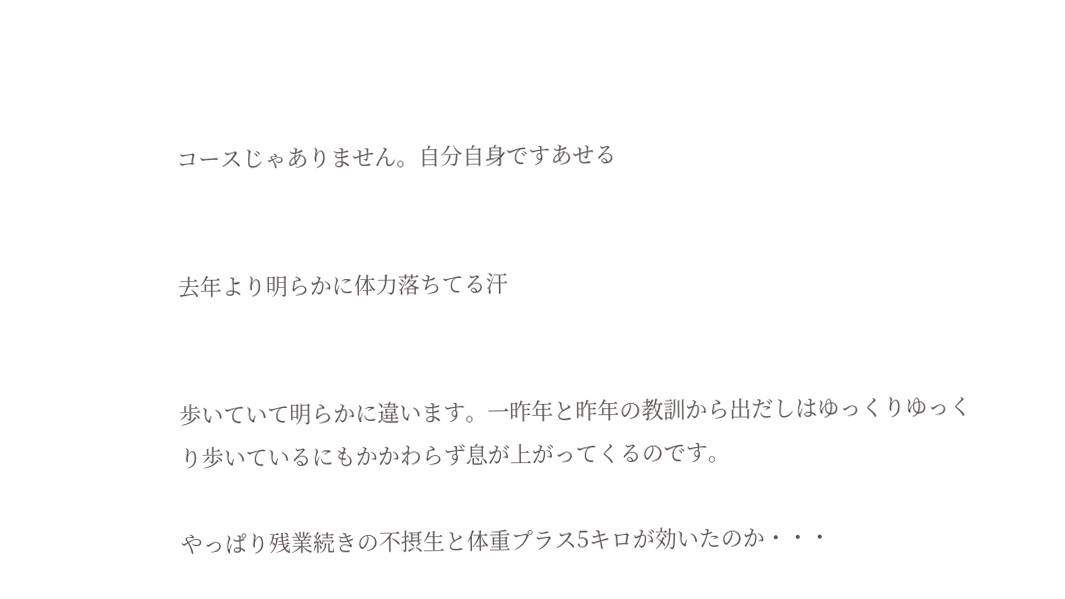コースじゃありません。自分自身ですあせる


去年より明らかに体力落ちてる汗


歩いていて明らかに違います。一昨年と昨年の教訓から出だしはゆっくりゆっくり歩いているにもかかわらず息が上がってくるのです。

やっぱり残業続きの不摂生と体重プラス5キロが効いたのか・・・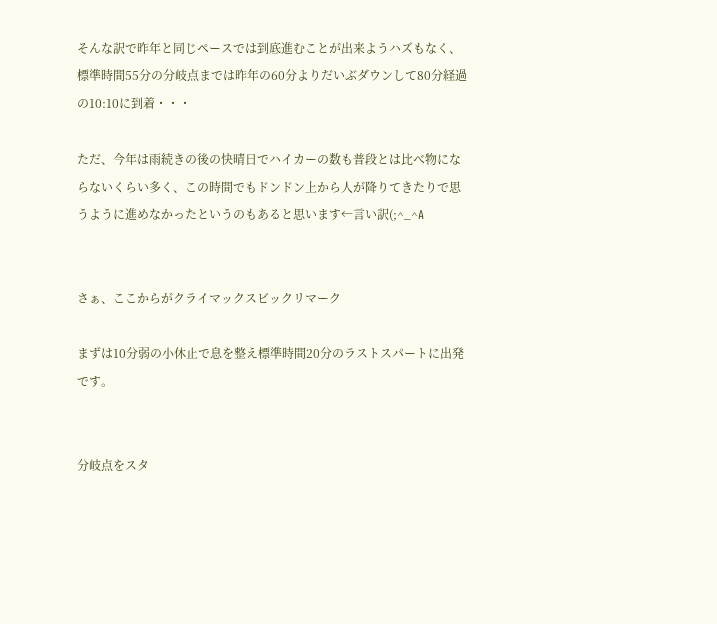そんな訳で昨年と同じペースでは到底進むことが出来ようハズもなく、標準時間55分の分岐点までは昨年の60分よりだいぶダウンして80分経過の10:10に到着・・・

ただ、今年は雨続きの後の快晴日でハイカーの数も普段とは比べ物にならないくらい多く、この時間でもドンドン上から人が降りてきたりで思うように進めなかったというのもあると思います←言い訳(;^_^A


さぁ、ここからがクライマックスビックリマーク

まずは10分弱の小休止で息を整え標準時間20分のラストスパートに出発です。


分岐点をスタ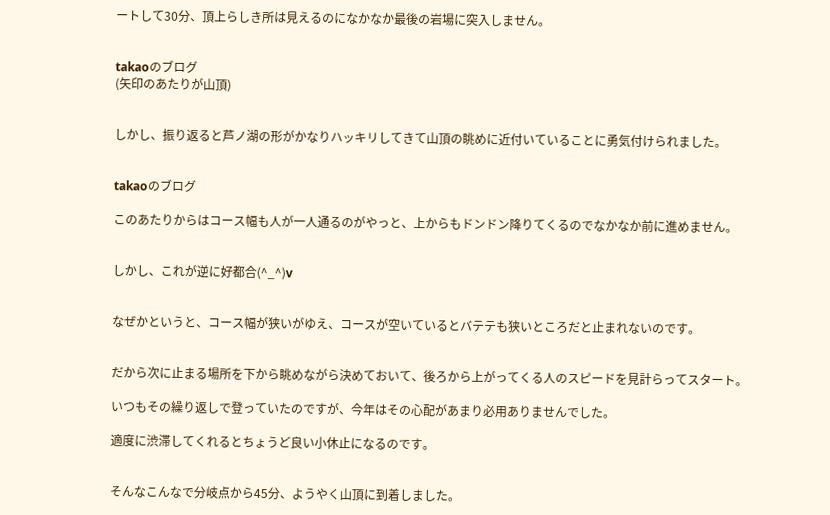ートして30分、頂上らしき所は見えるのになかなか最後の岩場に突入しません。


takaoのブログ
(矢印のあたりが山頂)


しかし、振り返ると芦ノ湖の形がかなりハッキリしてきて山頂の眺めに近付いていることに勇気付けられました。


takaoのブログ

このあたりからはコース幅も人が一人通るのがやっと、上からもドンドン降りてくるのでなかなか前に進めません。


しかし、これが逆に好都合(^_^)v


なぜかというと、コース幅が狭いがゆえ、コースが空いているとバテテも狭いところだと止まれないのです。


だから次に止まる場所を下から眺めながら決めておいて、後ろから上がってくる人のスピードを見計らってスタート。

いつもその繰り返しで登っていたのですが、今年はその心配があまり必用ありませんでした。

適度に渋滞してくれるとちょうど良い小休止になるのです。


そんなこんなで分岐点から45分、ようやく山頂に到着しました。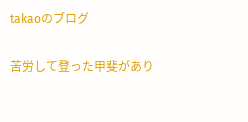takaoのブログ

苦労して登った甲斐があり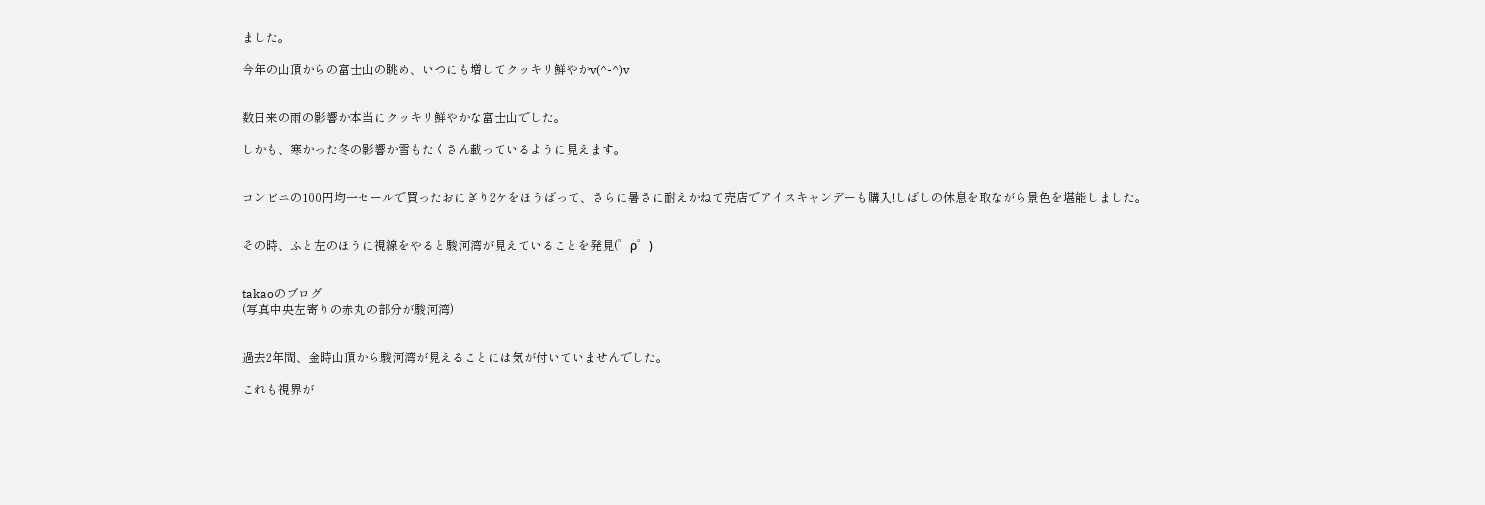ました。

今年の山頂からの富士山の眺め、いつにも増してクッキリ鮮やかv(^-^)v


数日来の雨の影響か本当にクッキリ鮮やかな富士山でした。

しかも、寒かった冬の影響か雪もたくさん載っているように見えます。


コンビニの100円均一セールで買ったおにぎり2ケをほうばって、さらに暑さに耐えかねて売店でアイスキャンデーも購入!しばしの休息を取ながら景色を堪能しました。


その時、ふと左のほうに視線をやると駿河湾が見えていることを発見(゜ρ゜)


takaoのブログ
(写真中央左寄りの赤丸の部分が駿河湾)


過去2年間、金時山頂から駿河湾が見えることには気が付いていませんでした。

これも視界が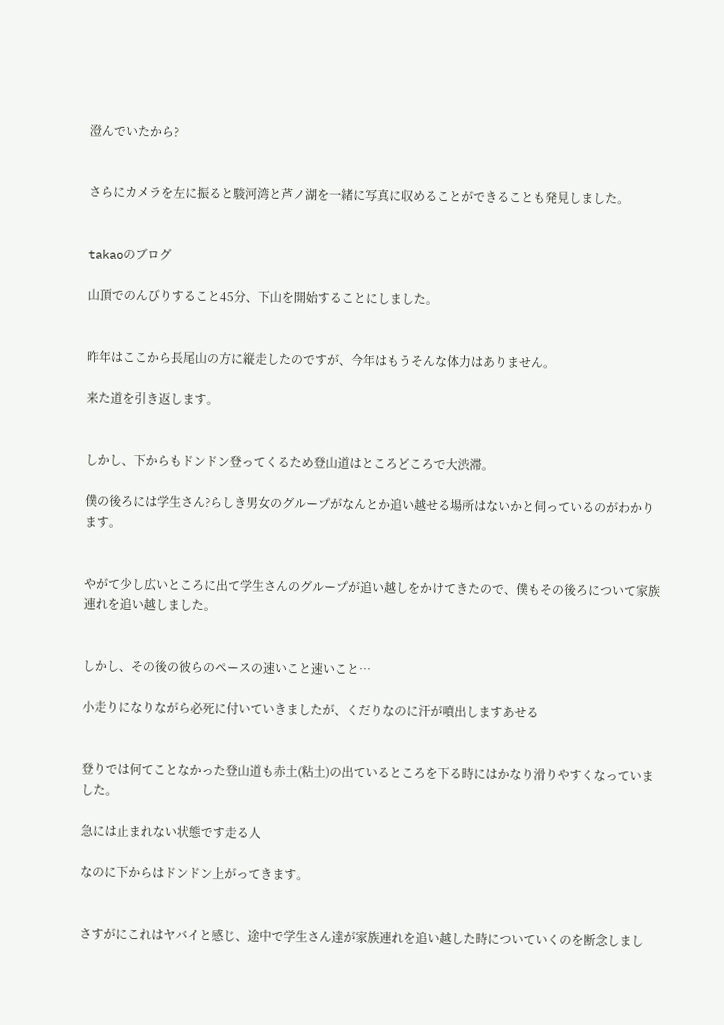澄んでいたから?


さらにカメラを左に振ると駿河湾と芦ノ湖を一緒に写真に収めることができることも発見しました。


takaoのブログ

山頂でのんびりすること45分、下山を開始することにしました。


昨年はここから長尾山の方に縦走したのですが、今年はもうそんな体力はありません。

来た道を引き返します。


しかし、下からもドンドン登ってくるため登山道はところどころで大渋滞。

僕の後ろには学生さん?らしき男女のグループがなんとか追い越せる場所はないかと伺っているのがわかります。


やがて少し広いところに出て学生さんのグループが追い越しをかけてきたので、僕もその後ろについて家族連れを追い越しました。


しかし、その後の彼らのペースの速いこと速いこと…

小走りになりながら必死に付いていきましたが、くだりなのに汗が噴出しますあせる


登りでは何てことなかった登山道も赤土(粘土)の出ているところを下る時にはかなり滑りやすくなっていました。

急には止まれない状態です走る人

なのに下からはドンドン上がってきます。


さすがにこれはヤバイと感じ、途中で学生さん達が家族連れを追い越した時についていくのを断念しまし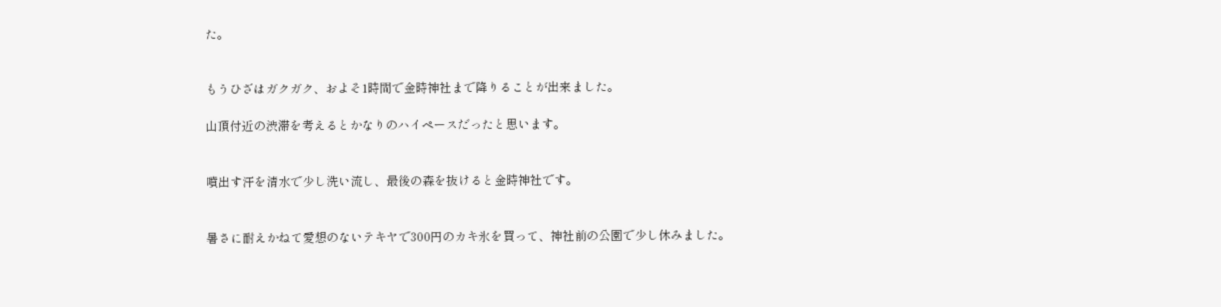た。


もうひざはガクガク、およそ1時間で金時神社まで降りることが出来ました。

山頂付近の渋滞を考えるとかなりのハイペースだったと思います。


噴出す汗を清水で少し洗い流し、最後の森を抜けると金時神社です。


暑さに耐えかねて愛想のないテキヤで300円のカキ氷を買って、神社前の公園で少し休みました。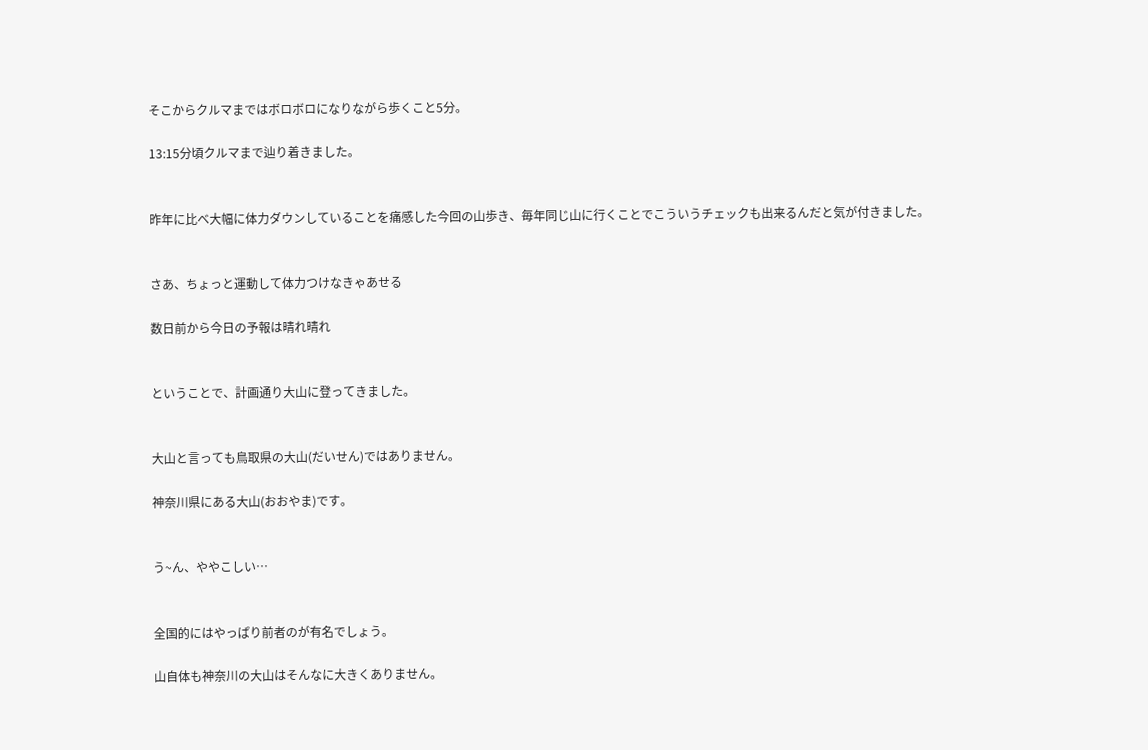そこからクルマまではボロボロになりながら歩くこと5分。

13:15分頃クルマまで辿り着きました。


昨年に比べ大幅に体力ダウンしていることを痛感した今回の山歩き、毎年同じ山に行くことでこういうチェックも出来るんだと気が付きました。


さあ、ちょっと運動して体力つけなきゃあせる

数日前から今日の予報は晴れ晴れ


ということで、計画通り大山に登ってきました。


大山と言っても鳥取県の大山(だいせん)ではありません。

神奈川県にある大山(おおやま)です。


う~ん、ややこしい…


全国的にはやっぱり前者のが有名でしょう。

山自体も神奈川の大山はそんなに大きくありません。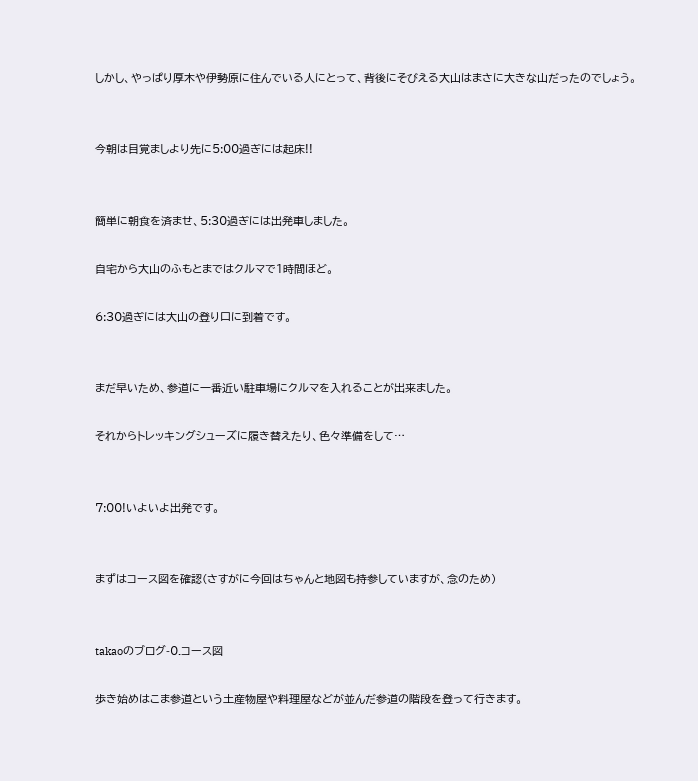しかし、やっぱり厚木や伊勢原に住んでいる人にとって、背後にそびえる大山はまさに大きな山だったのでしょう。


今朝は目覚ましより先に5:00過ぎには起床!!


簡単に朝食を済ませ、5:30過ぎには出発車しました。

自宅から大山のふもとまではクルマで1時間ほど。

6:30過ぎには大山の登り口に到着です。


まだ早いため、参道に一番近い駐車場にクルマを入れることが出来ました。

それからトレッキングシューズに履き替えたり、色々準備をして…


7:00!いよいよ出発です。


まずはコース図を確認(さすがに今回はちゃんと地図も持参していますが、念のため)


takaoのブログ-0.コース図

歩き始めはこま参道という土産物屋や料理屋などが並んだ参道の階段を登って行きます。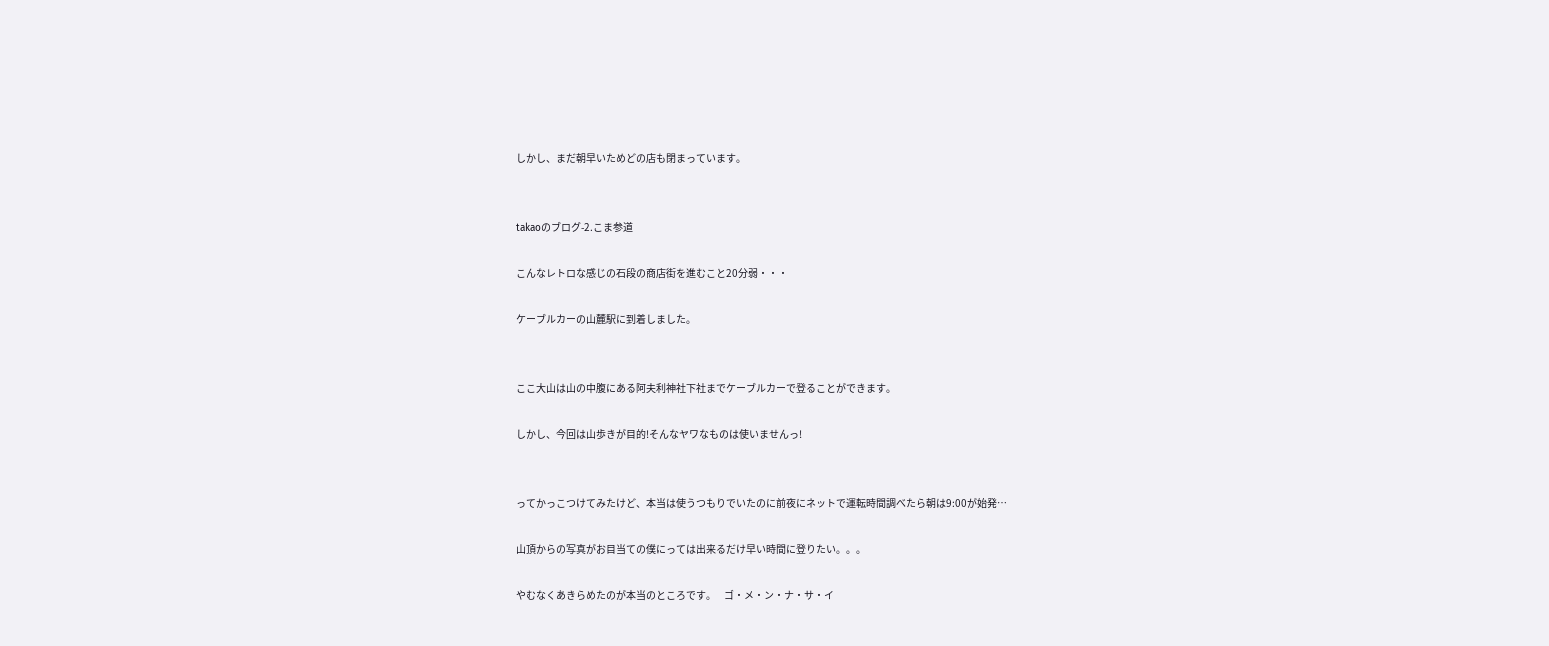しかし、まだ朝早いためどの店も閉まっています。


takaoのブログ-2.こま参道

こんなレトロな感じの石段の商店街を進むこと20分弱・・・

ケーブルカーの山麓駅に到着しました。


ここ大山は山の中腹にある阿夫利神社下社までケーブルカーで登ることができます。

しかし、今回は山歩きが目的!そんなヤワなものは使いませんっ!


ってかっこつけてみたけど、本当は使うつもりでいたのに前夜にネットで運転時間調べたら朝は9:00が始発…

山頂からの写真がお目当ての僕にっては出来るだけ早い時間に登りたい。。。

やむなくあきらめたのが本当のところです。    ゴ・メ・ン・ナ・サ・イ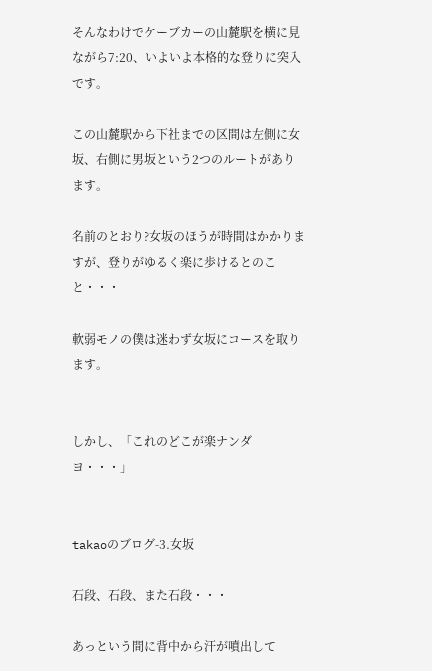そんなわけでケーブカーの山麓駅を横に見ながら7:20、いよいよ本格的な登りに突入です。

この山麓駅から下社までの区間は左側に女坂、右側に男坂という2つのルートがあります。

名前のとおり?女坂のほうが時間はかかりますが、登りがゆるく楽に歩けるとのこと・・・

軟弱モノの僕は迷わず女坂にコースを取ります。


しかし、「これのどこが楽ナンダヨ・・・」


takaoのブログ-3.女坂

石段、石段、また石段・・・

あっという間に背中から汗が噴出して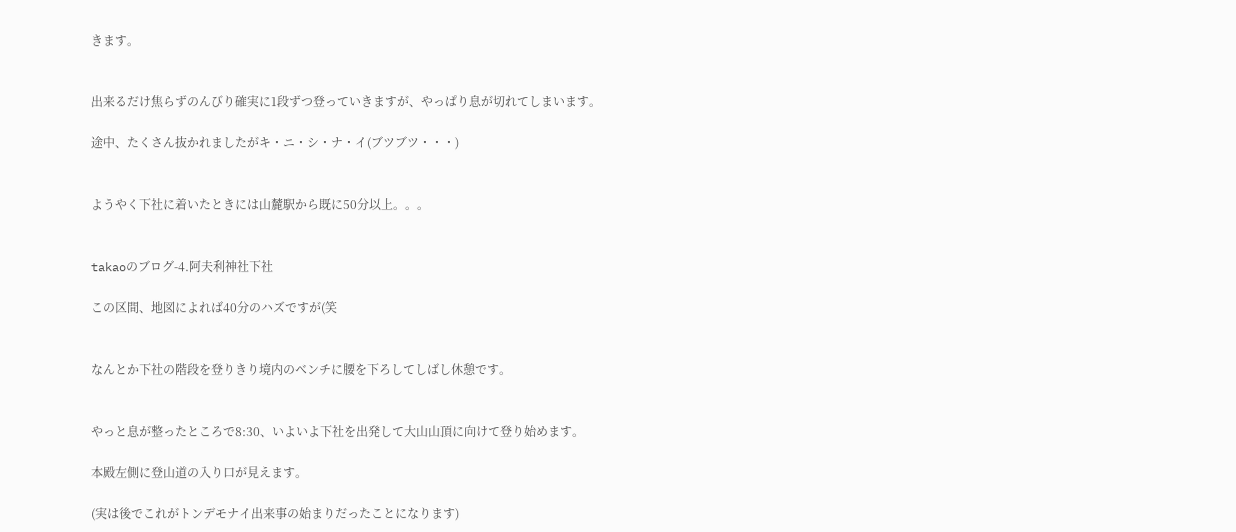きます。


出来るだけ焦らずのんびり確実に1段ずつ登っていきますが、やっぱり息が切れてしまいます。

途中、たくさん抜かれましたがキ・ニ・シ・ナ・イ(ブツブツ・・・)


ようやく下社に着いたときには山麓駅から既に50分以上。。。


takaoのブログ-4.阿夫利神社下社

この区間、地図によれば40分のハズですが(笑


なんとか下社の階段を登りきり境内のベンチに腰を下ろしてしばし休憩です。


やっと息が整ったところで8:30、いよいよ下社を出発して大山山頂に向けて登り始めます。

本殿左側に登山道の入り口が見えます。

(実は後でこれがトンデモナイ出来事の始まりだったことになります)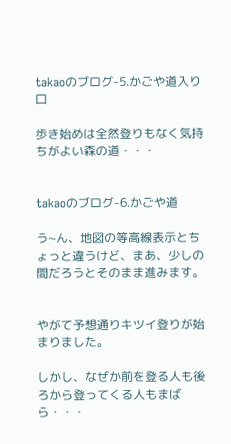takaoのブログ-5.かごや道入り口

歩き始めは全然登りもなく気持ちがよい森の道・・・


takaoのブログ-6.かごや道

う~ん、地図の等高線表示とちょっと違うけど、まあ、少しの間だろうとそのまま進みます。


やがて予想通りキツイ登りが始まりました。

しかし、なぜか前を登る人も後ろから登ってくる人もまばら・・・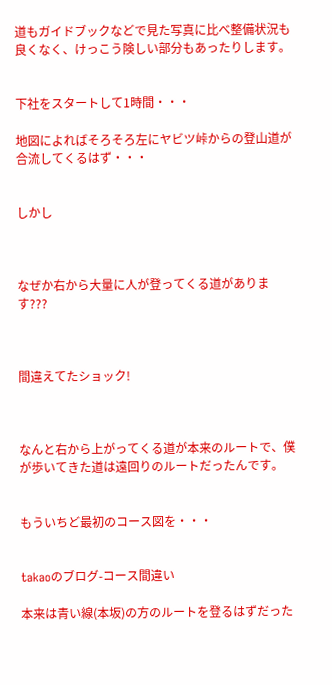道もガイドブックなどで見た写真に比べ整備状況も良くなく、けっこう険しい部分もあったりします。


下社をスタートして1時間・・・

地図によればそろそろ左にヤビツ峠からの登山道が合流してくるはず・・・


しかし



なぜか右から大量に人が登ってくる道があります???



間違えてたショック!



なんと右から上がってくる道が本来のルートで、僕が歩いてきた道は遠回りのルートだったんです。


もういちど最初のコース図を・・・


takaoのブログ-コース間違い

本来は青い線(本坂)の方のルートを登るはずだった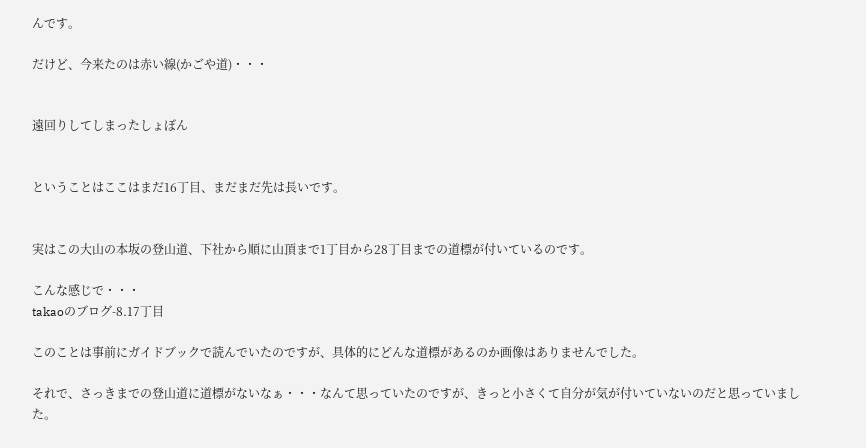んです。

だけど、今来たのは赤い線(かごや道)・・・


遠回りしてしまったしょぼん


ということはここはまだ16丁目、まだまだ先は長いです。


実はこの大山の本坂の登山道、下社から順に山頂まで1丁目から28丁目までの道標が付いているのです。

こんな感じで・・・
takaoのブログ-8.17丁目

このことは事前にガイドブックで読んでいたのですが、具体的にどんな道標があるのか画像はありませんでした。

それで、さっきまでの登山道に道標がないなぁ・・・なんて思っていたのですが、きっと小さくて自分が気が付いていないのだと思っていました。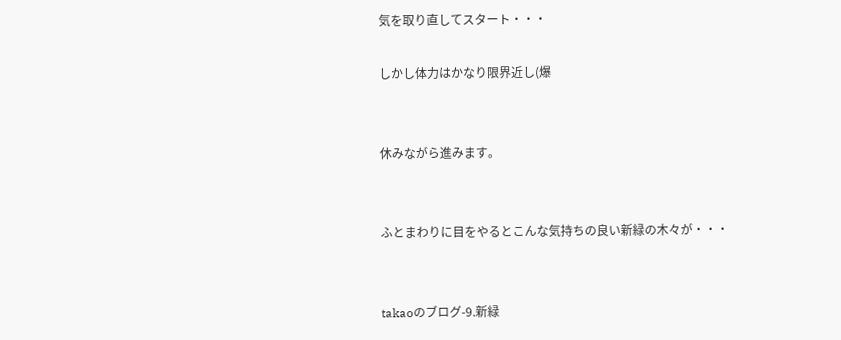気を取り直してスタート・・・

しかし体力はかなり限界近し(爆


休みながら進みます。


ふとまわりに目をやるとこんな気持ちの良い新緑の木々が・・・


takaoのブログ-9.新緑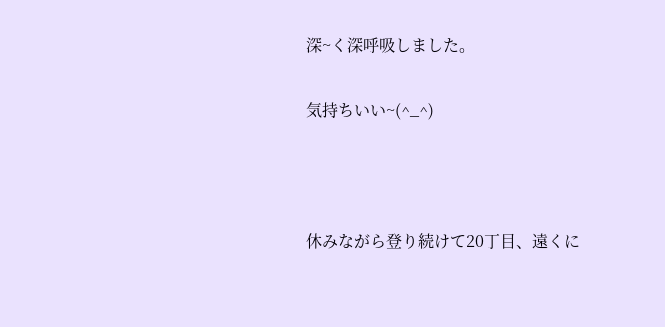深~く深呼吸しました。

気持ちいい~(^_^)



休みながら登り続けて20丁目、遠くに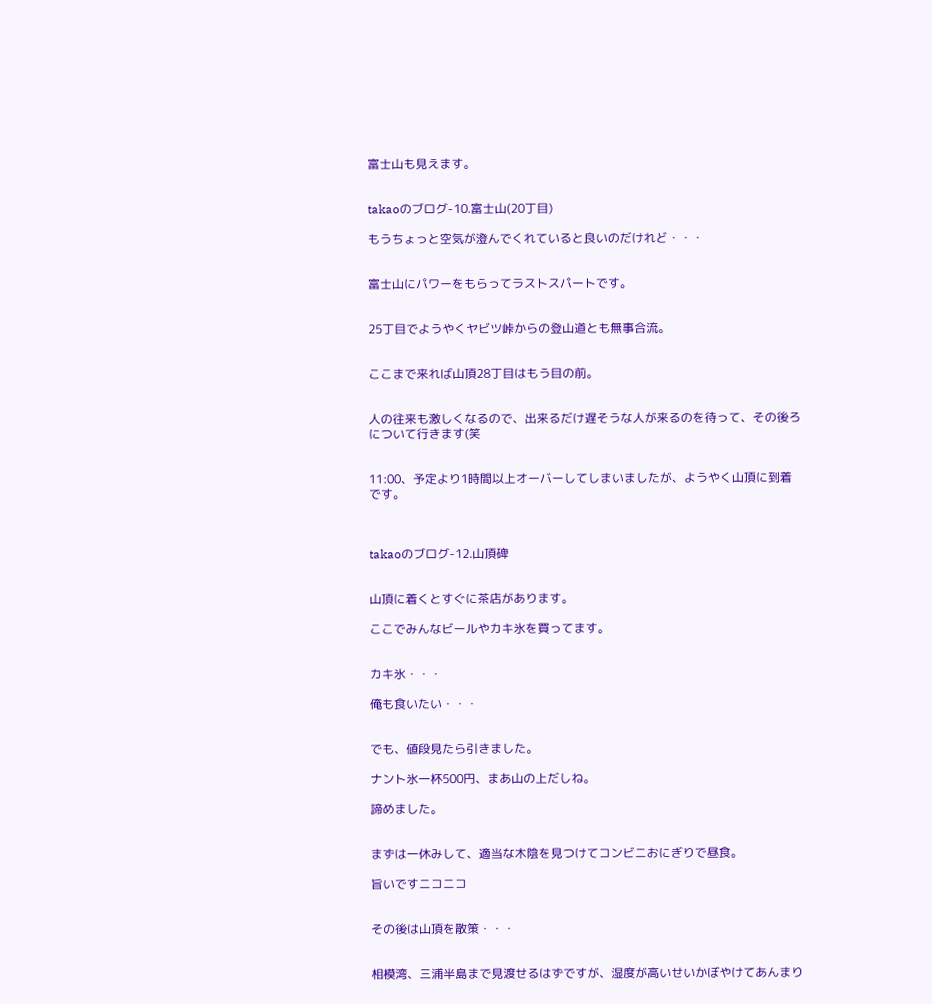富士山も見えます。


takaoのブログ-10.富士山(20丁目)

もうちょっと空気が澄んでくれていると良いのだけれど・・・


富士山にパワーをもらってラストスパートです。


25丁目でようやくヤビツ峠からの登山道とも無事合流。


ここまで来れば山頂28丁目はもう目の前。


人の往来も激しくなるので、出来るだけ遅そうな人が来るのを待って、その後ろについて行きます(笑


11:00、予定より1時間以上オーバーしてしまいましたが、ようやく山頂に到着です。



takaoのブログ-12.山頂碑


山頂に着くとすぐに茶店があります。

ここでみんなビールやカキ氷を買ってます。


カキ氷・・・

俺も食いたい・・・


でも、値段見たら引きました。

ナント氷一杯500円、まあ山の上だしね。

諦めました。


まずは一休みして、適当な木陰を見つけてコンビニおにぎりで昼食。

旨いですニコニコ


その後は山頂を散策・・・


相模湾、三浦半島まで見渡せるはずですが、湿度が高いせいかぼやけてあんまり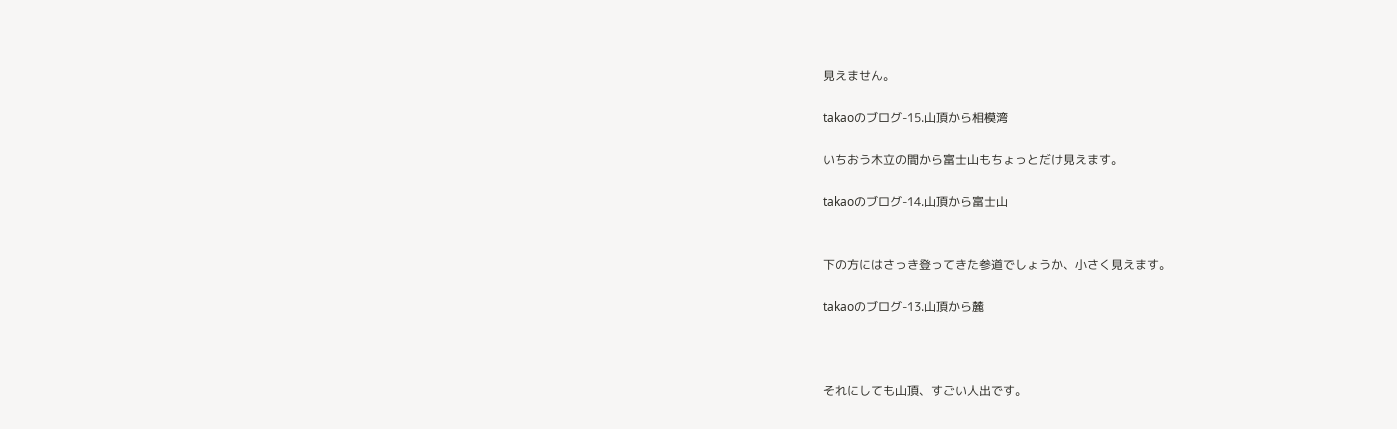見えません。

takaoのブログ-15.山頂から相模湾

いちおう木立の間から富士山もちょっとだけ見えます。

takaoのブログ-14.山頂から富士山


下の方にはさっき登ってきた参道でしょうか、小さく見えます。

takaoのブログ-13.山頂から麓



それにしても山頂、すごい人出です。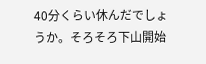40分くらい休んだでしょうか。そろそろ下山開始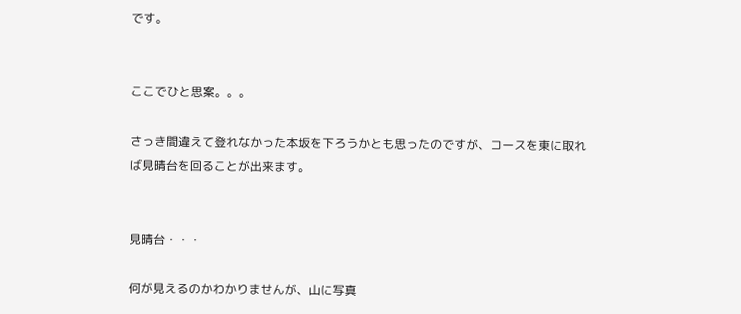です。


ここでひと思案。。。

さっき間違えて登れなかった本坂を下ろうかとも思ったのですが、コースを東に取れば見晴台を回ることが出来ます。


見晴台・・・

何が見えるのかわかりませんが、山に写真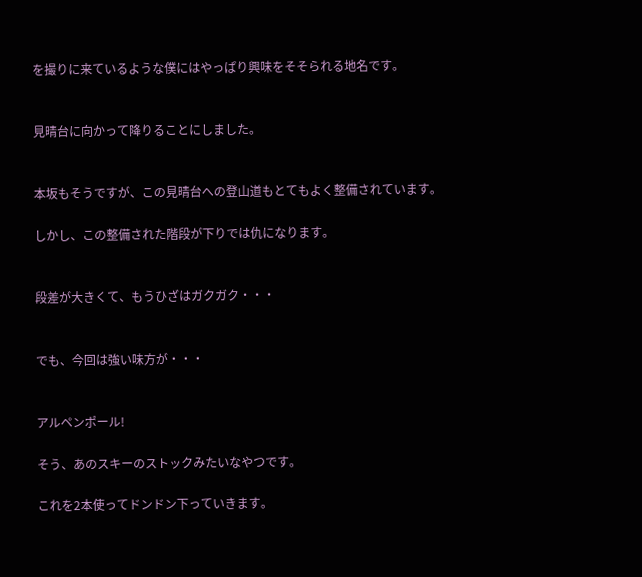を撮りに来ているような僕にはやっぱり興味をそそられる地名です。


見晴台に向かって降りることにしました。


本坂もそうですが、この見晴台への登山道もとてもよく整備されています。

しかし、この整備された階段が下りでは仇になります。


段差が大きくて、もうひざはガクガク・・・


でも、今回は強い味方が・・・


アルペンポール!

そう、あのスキーのストックみたいなやつです。

これを2本使ってドンドン下っていきます。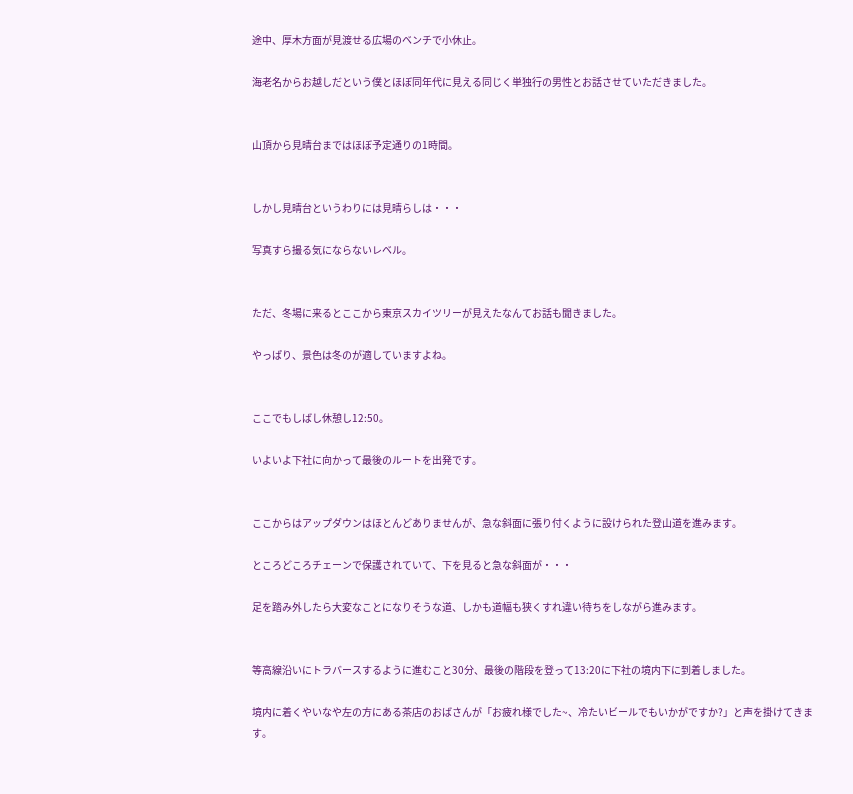途中、厚木方面が見渡せる広場のベンチで小休止。

海老名からお越しだという僕とほぼ同年代に見える同じく単独行の男性とお話させていただきました。


山頂から見晴台まではほぼ予定通りの1時間。


しかし見晴台というわりには見晴らしは・・・

写真すら撮る気にならないレベル。


ただ、冬場に来るとここから東京スカイツリーが見えたなんてお話も聞きました。

やっぱり、景色は冬のが適していますよね。


ここでもしばし休憩し12:50。

いよいよ下社に向かって最後のルートを出発です。


ここからはアップダウンはほとんどありませんが、急な斜面に張り付くように設けられた登山道を進みます。

ところどころチェーンで保護されていて、下を見ると急な斜面が・・・

足を踏み外したら大変なことになりそうな道、しかも道幅も狭くすれ違い待ちをしながら進みます。


等高線沿いにトラバースするように進むこと30分、最後の階段を登って13:20に下社の境内下に到着しました。

境内に着くやいなや左の方にある茶店のおばさんが「お疲れ様でした~、冷たいビールでもいかがですか?」と声を掛けてきます。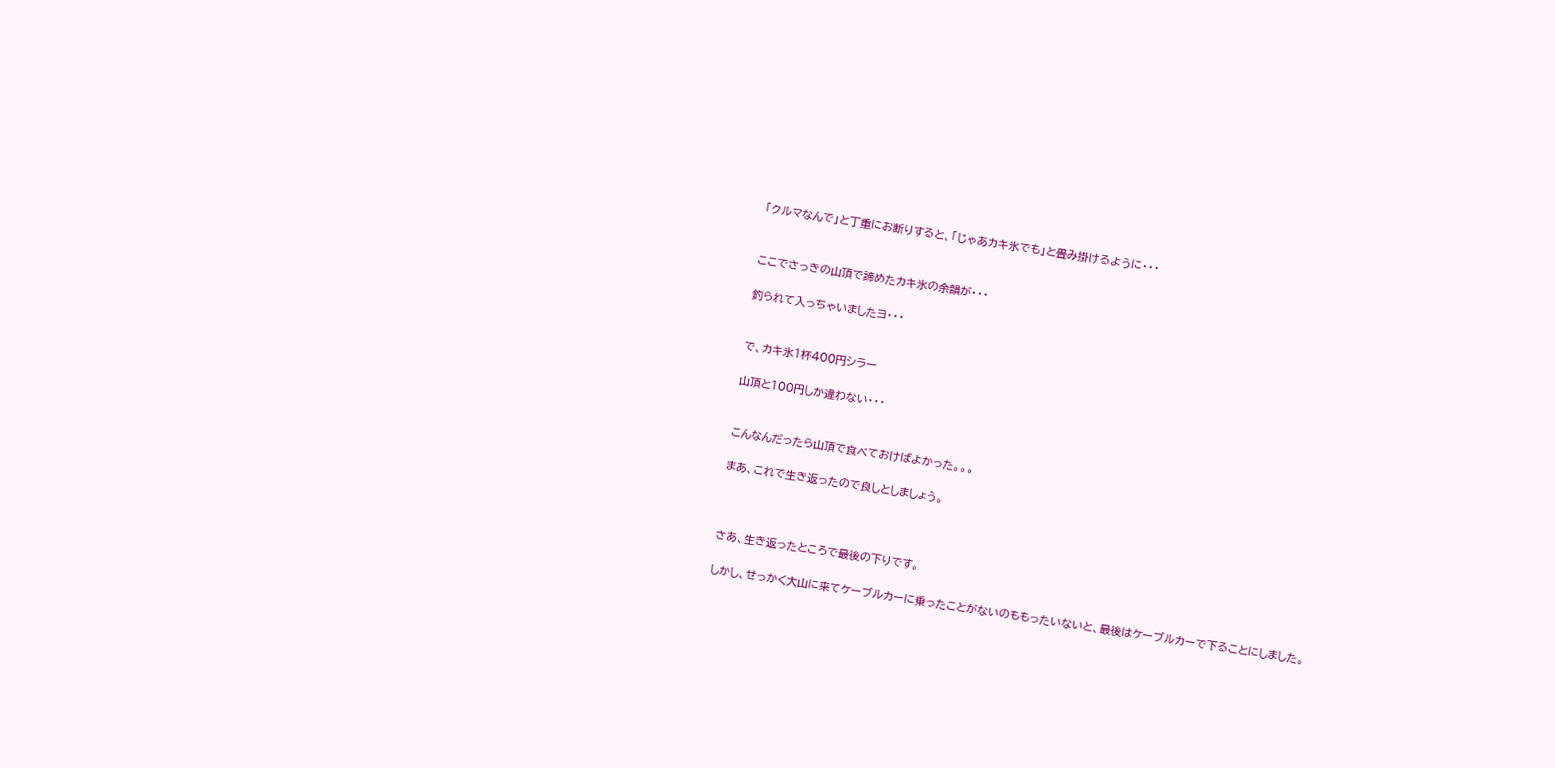「クルマなんで」と丁重にお断りすると、「じゃあカキ氷でも」と畳み掛けるように・・・


ここでさっきの山頂で諦めたカキ氷の余韻が・・・

釣られて入っちゃいましたヨ・・・


で、カキ氷1杯400円シラー

山頂と100円しか違わない・・・


こんなんだったら山頂で食べておけばよかった。。。

まあ、これで生き返ったので良しとしましょう。



さあ、生き返ったところで最後の下りです。

しかし、せっかく大山に来てケーブルカーに乗ったことがないのももったいないと、最後はケーブルカーで下ることにしました。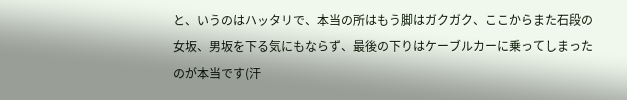と、いうのはハッタリで、本当の所はもう脚はガクガク、ここからまた石段の女坂、男坂を下る気にもならず、最後の下りはケーブルカーに乗ってしまったのが本当です(汗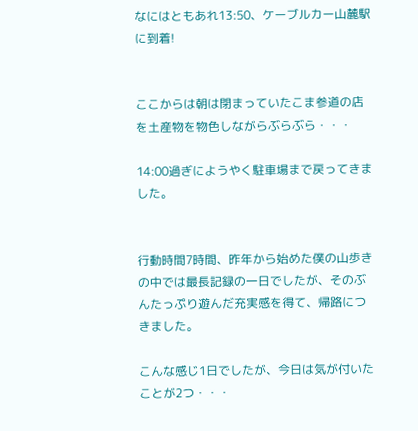なにはともあれ13:50、ケーブルカー山麓駅に到着!


ここからは朝は閉まっていたこま参道の店を土産物を物色しながらぶらぶら・・・

14:00過ぎにようやく駐車場まで戻ってきました。


行動時間7時間、昨年から始めた僕の山歩きの中では最長記録の一日でしたが、そのぶんたっぷり遊んだ充実感を得て、帰路につきました。

こんな感じ1日でしたが、今日は気が付いたことが2つ・・・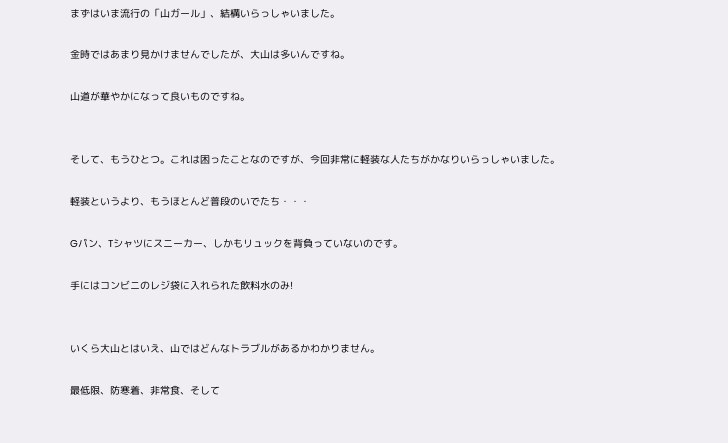まずはいま流行の「山ガール」、結構いらっしゃいました。

金時ではあまり見かけませんでしたが、大山は多いんですね。

山道が華やかになって良いものですね。


そして、もうひとつ。これは困ったことなのですが、今回非常に軽装な人たちがかなりいらっしゃいました。

軽装というより、もうほとんど普段のいでたち・・・

Gパン、Tシャツにスニーカー、しかもリュックを背負っていないのです。

手にはコンビニのレジ袋に入れられた飲料水のみ!


いくら大山とはいえ、山ではどんなトラブルがあるかわかりません。

最低限、防寒着、非常食、そして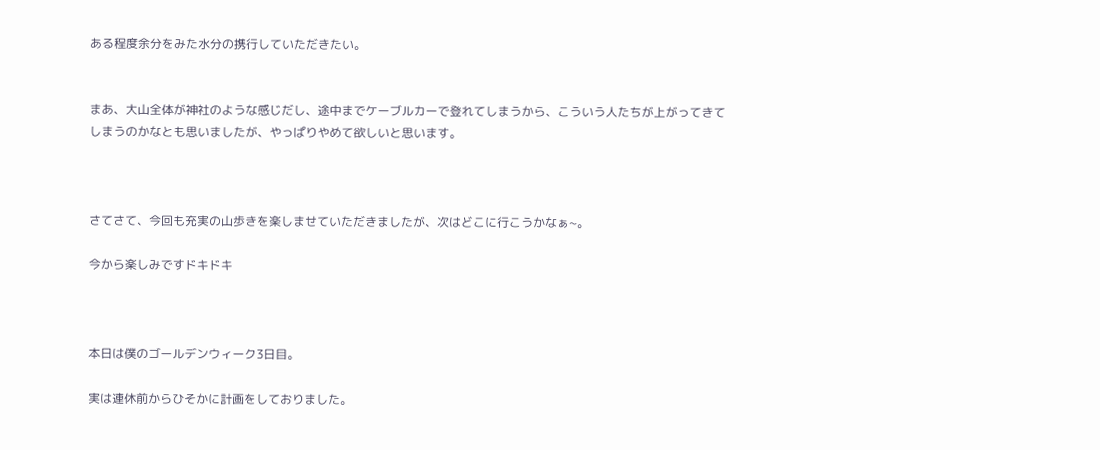ある程度余分をみた水分の携行していただきたい。


まあ、大山全体が神社のような感じだし、途中までケーブルカーで登れてしまうから、こういう人たちが上がってきてしまうのかなとも思いましたが、やっぱりやめて欲しいと思います。



さてさて、今回も充実の山歩きを楽しませていただきましたが、次はどこに行こうかなぁ~。

今から楽しみですドキドキ



本日は僕のゴールデンウィーク3日目。

実は連休前からひそかに計画をしておりました。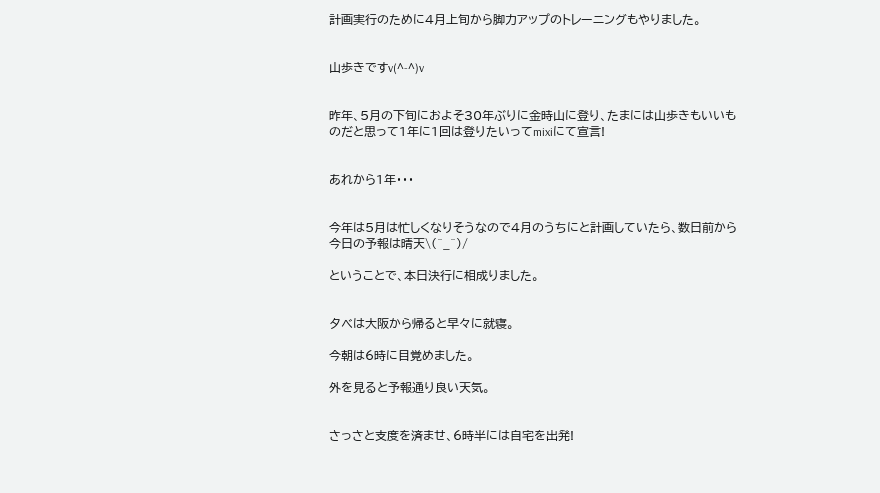計画実行のために4月上旬から脚力アップのトレーニングもやりました。


山歩きですv(^-^)v


昨年、5月の下旬におよそ30年ぶりに金時山に登り、たまには山歩きもいいものだと思って1年に1回は登りたいってmixiにて宣言!


あれから1年・・・


今年は5月は忙しくなりそうなので4月のうちにと計画していたら、数日前から今日の予報は晴天\(^_^)/

ということで、本日決行に相成りました。


夕べは大阪から帰ると早々に就寝。

今朝は6時に目覚めました。

外を見ると予報通り良い天気。


さっさと支度を済ませ、6時半には自宅を出発!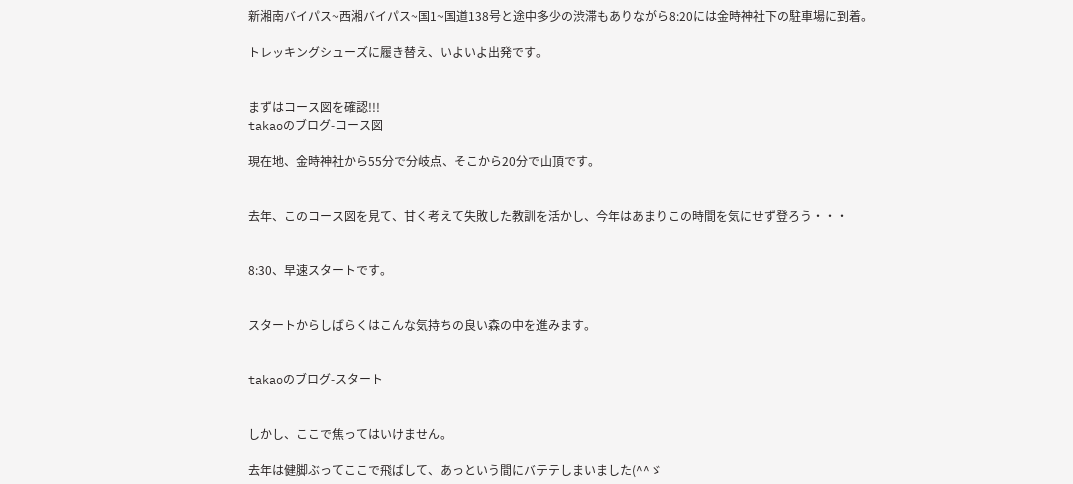新湘南バイパス~西湘バイパス~国1~国道138号と途中多少の渋滞もありながら8:20には金時神社下の駐車場に到着。

トレッキングシューズに履き替え、いよいよ出発です。


まずはコース図を確認!!!
takaoのブログ-コース図

現在地、金時神社から55分で分岐点、そこから20分で山頂です。


去年、このコース図を見て、甘く考えて失敗した教訓を活かし、今年はあまりこの時間を気にせず登ろう・・・


8:30、早速スタートです。


スタートからしばらくはこんな気持ちの良い森の中を進みます。


takaoのブログ-スタート


しかし、ここで焦ってはいけません。

去年は健脚ぶってここで飛ばして、あっという間にバテテしまいました(^^ゞ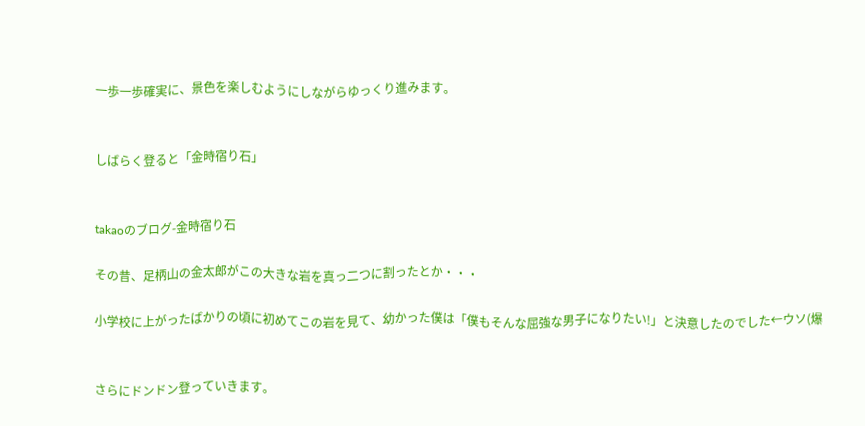一歩一歩確実に、景色を楽しむようにしながらゆっくり進みます。


しばらく登ると「金時宿り石」


takaoのブログ-金時宿り石

その昔、足柄山の金太郎がこの大きな岩を真っ二つに割ったとか・・・

小学校に上がったばかりの頃に初めてこの岩を見て、幼かった僕は「僕もそんな屈強な男子になりたい!」と決意したのでした←ウソ(爆


さらにドンドン登っていきます。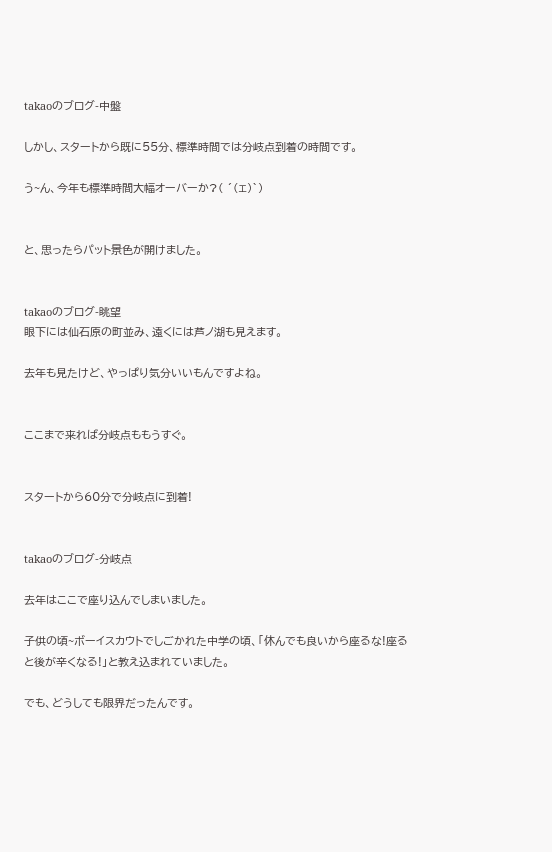takaoのブログ-中盤

しかし、スタートから既に55分、標準時間では分岐点到着の時間です。

う~ん、今年も標準時間大幅オーバーか?( ´(ェ)`)


と、思ったらパット景色が開けました。


takaoのブログ-眺望
眼下には仙石原の町並み、遠くには芦ノ湖も見えます。

去年も見たけど、やっぱり気分いいもんですよね。


ここまで来れば分岐点ももうすぐ。


スタートから60分で分岐点に到着!


takaoのブログ-分岐点

去年はここで座り込んでしまいました。

子供の頃~ボーイスカウトでしごかれた中学の頃、「休んでも良いから座るな!座ると後が辛くなる!」と教え込まれていました。

でも、どうしても限界だったんです。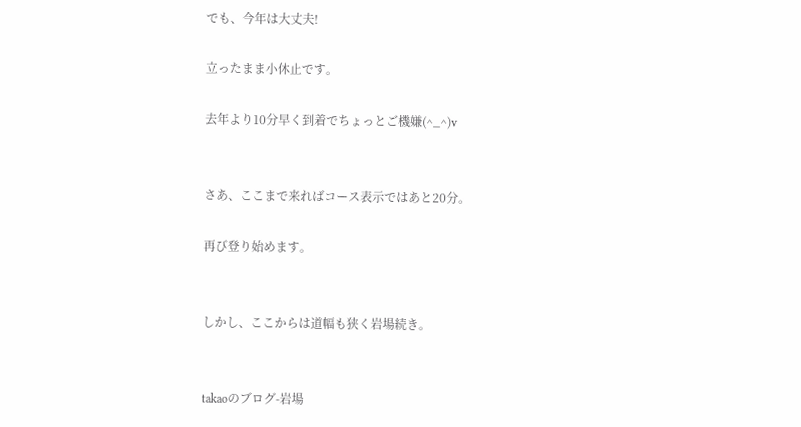でも、今年は大丈夫!

立ったまま小休止です。

去年より10分早く到着でちょっとご機嫌(^_^)v


さあ、ここまで来ればコース表示ではあと20分。

再び登り始めます。


しかし、ここからは道幅も狭く岩場続き。


takaoのブログ-岩場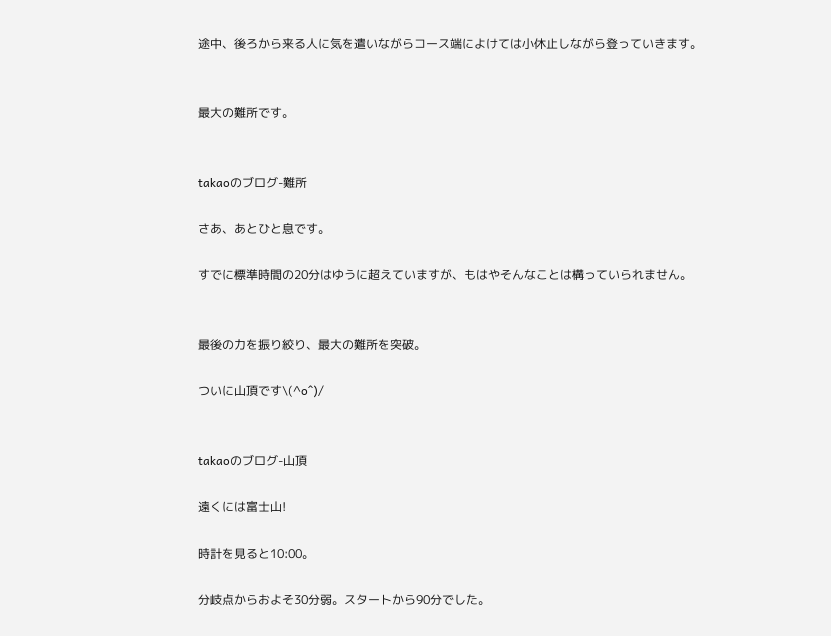途中、後ろから来る人に気を遣いながらコース端によけては小休止しながら登っていきます。


最大の難所です。


takaoのブログ-難所

さあ、あとひと息です。

すでに標準時間の20分はゆうに超えていますが、もはやそんなことは構っていられません。


最後の力を振り絞り、最大の難所を突破。

ついに山頂です\(^o^)/


takaoのブログ-山頂

遠くには富士山!

時計を見ると10:00。

分岐点からおよそ30分弱。スタートから90分でした。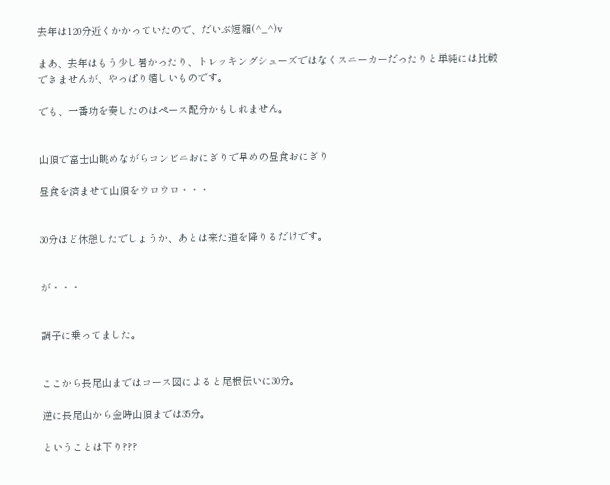去年は120分近くかかっていたので、だいぶ短縮(^_^)v

まあ、去年はもう少し暑かったり、トレッキングシューズではなくスニーカーだったりと単純には比較できませんが、やっぱり嬉しいものです。

でも、一番功を奏したのはペース配分かもしれません。


山頂で富士山眺めながらコンビニおにぎりで早めの昼食おにぎり

昼食を済ませて山頂をウロウロ・・・


30分ほど休憩したでしょうか、あとは来た道を降りるだけです。


が・・・


調子に乗ってました。


ここから長尾山まではコース図によると尾根伝いに30分。

逆に長尾山から金時山頂までは35分。

ということは下り???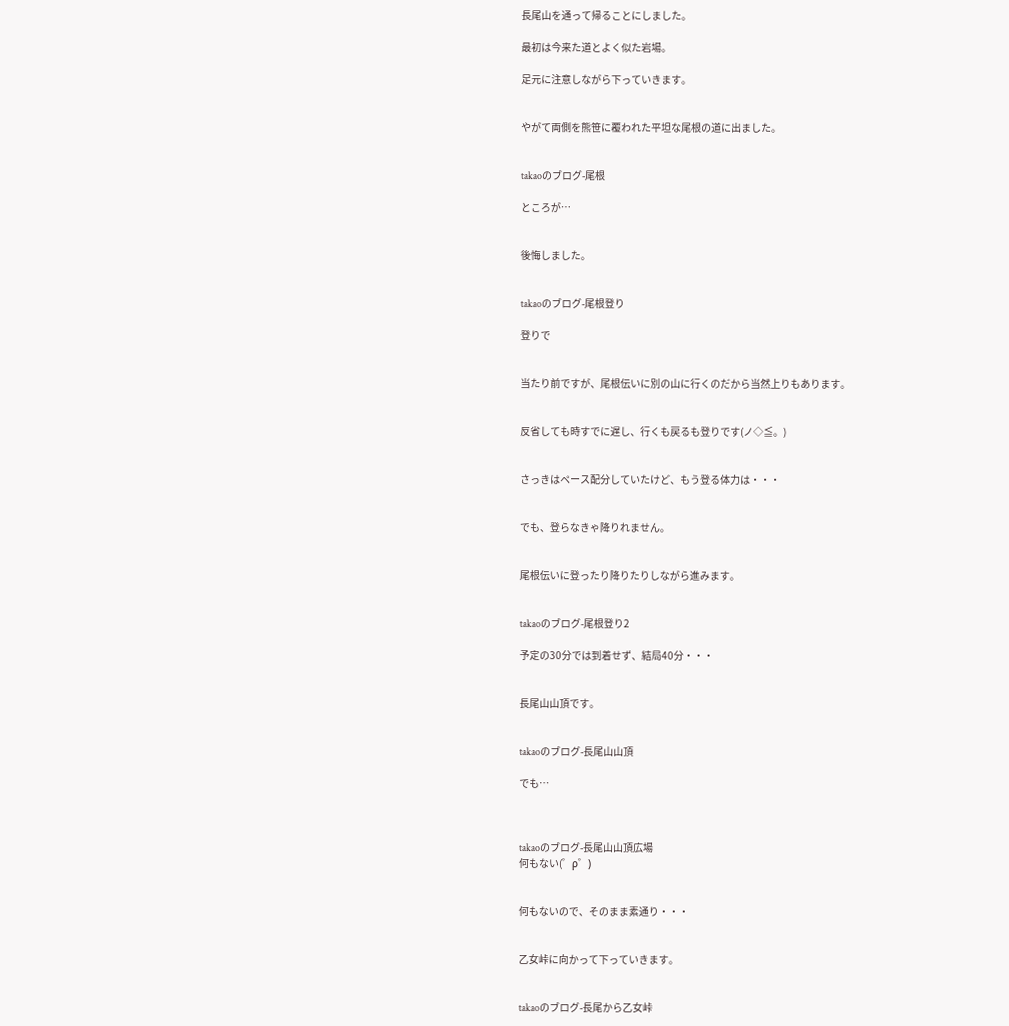長尾山を通って帰ることにしました。

最初は今来た道とよく似た岩場。

足元に注意しながら下っていきます。


やがて両側を熊笹に覆われた平坦な尾根の道に出ました。


takaoのブログ-尾根

ところが…


後悔しました。


takaoのブログ-尾根登り

登りで


当たり前ですが、尾根伝いに別の山に行くのだから当然上りもあります。


反省しても時すでに遅し、行くも戻るも登りです(ノ◇≦。)


さっきはペース配分していたけど、もう登る体力は・・・


でも、登らなきゃ降りれません。


尾根伝いに登ったり降りたりしながら進みます。


takaoのブログ-尾根登り2

予定の30分では到着せず、結局40分・・・


長尾山山頂です。


takaoのブログ-長尾山山頂

でも…



takaoのブログ-長尾山山頂広場
何もない(゜ρ゜)


何もないので、そのまま素通り・・・


乙女峠に向かって下っていきます。


takaoのブログ-長尾から乙女峠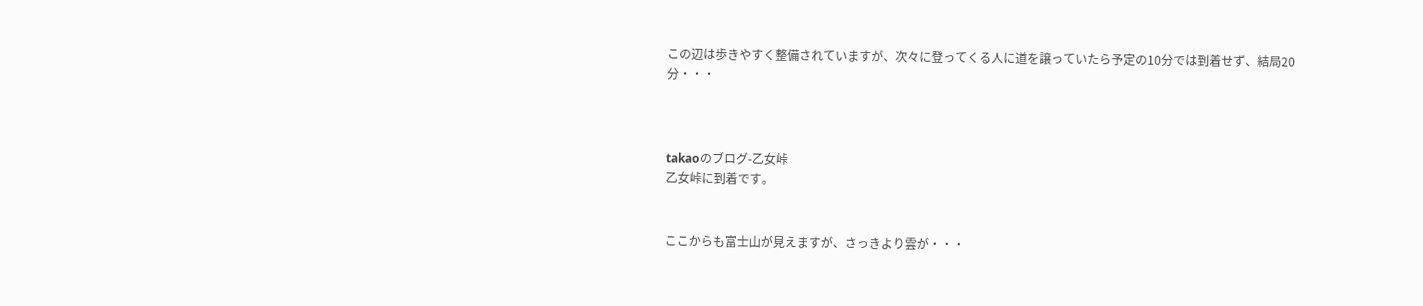この辺は歩きやすく整備されていますが、次々に登ってくる人に道を譲っていたら予定の10分では到着せず、結局20分・・・



takaoのブログ-乙女峠
乙女峠に到着です。


ここからも富士山が見えますが、さっきより雲が・・・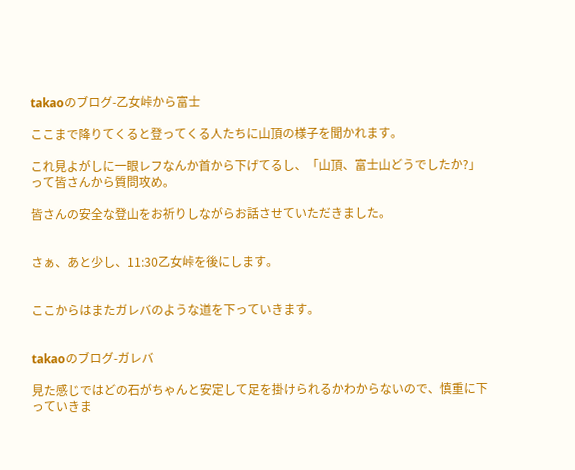takaoのブログ-乙女峠から富士

ここまで降りてくると登ってくる人たちに山頂の様子を聞かれます。

これ見よがしに一眼レフなんか首から下げてるし、「山頂、富士山どうでしたか?」って皆さんから質問攻め。

皆さんの安全な登山をお祈りしながらお話させていただきました。


さぁ、あと少し、11:30乙女峠を後にします。


ここからはまたガレバのような道を下っていきます。


takaoのブログ-ガレバ

見た感じではどの石がちゃんと安定して足を掛けられるかわからないので、慎重に下っていきま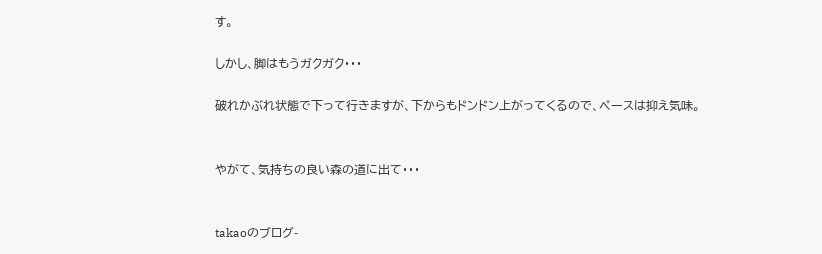す。

しかし、脚はもうガクガク・・・

破れかぶれ状態で下って行きますが、下からもドンドン上がってくるので、ペースは抑え気味。


やがて、気持ちの良い森の道に出て・・・


takaoのブログ-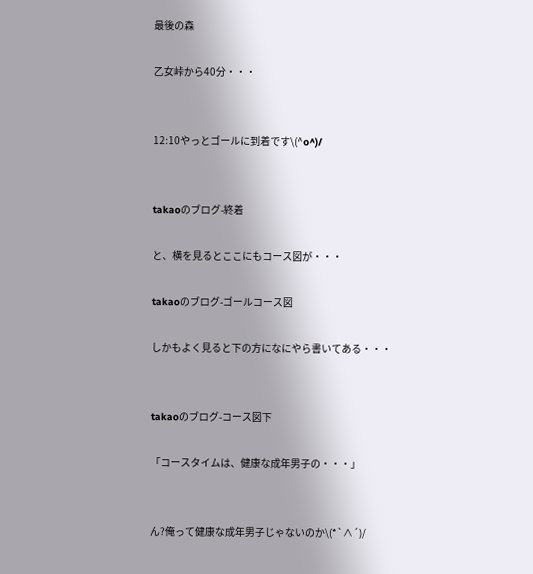最後の森

乙女峠から40分・・・


12:10やっとゴールに到着です\(^o^)/


takaoのブログ-終着

と、横を見るとここにもコース図が・・・

takaoのブログ-ゴールコース図

しかもよく見ると下の方になにやら書いてある・・・


takaoのブログ-コース図下

「コースタイムは、健康な成年男子の・・・」


ん?俺って健康な成年男子じゃないのか\(*`∧´)/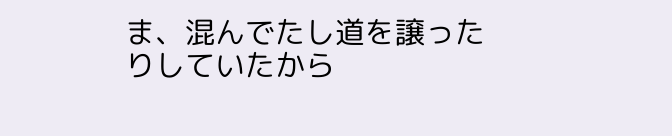ま、混んでたし道を譲ったりしていたから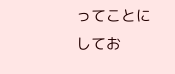ってことにしてお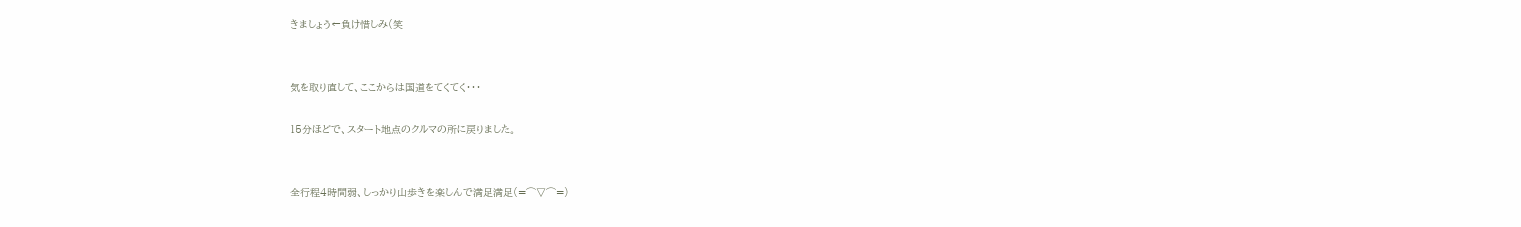きましょう←負け惜しみ(笑


気を取り直して、ここからは国道をてくてく・・・

15分ほどで、スタート地点のクルマの所に戻りました。


全行程4時間弱、しっかり山歩きを楽しんで満足満足(=⌒▽⌒=)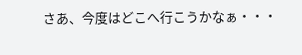さあ、今度はどこへ行こうかなぁ・・・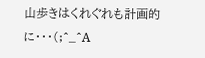山歩きはくれぐれも計画的に・・・(;^_^A